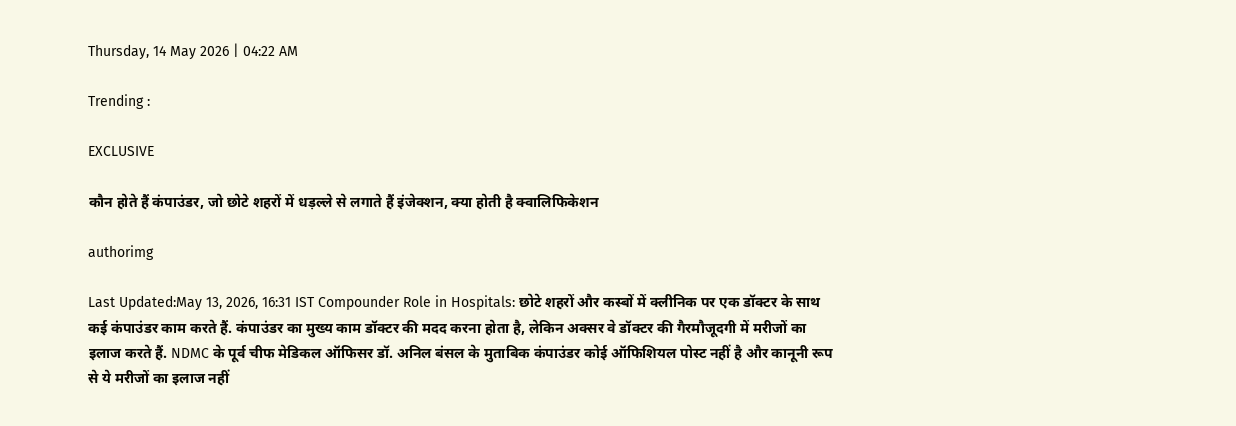Thursday, 14 May 2026 | 04:22 AM

Trending :

EXCLUSIVE

कौन होते हैं कंपाउंडर, जो छोटे शहरों में धड़ल्ले से लगाते हैं इंजेक्शन, क्या होती है क्वालिफिकेशन

authorimg

Last Updated:May 13, 2026, 16:31 IST Compounder Role in Hospitals: छोटे शहरों और कस्बों में क्लीनिक पर एक डॉक्टर के साथ कई कंपाउंडर काम करते हैं. कंपाउंडर का मुख्य काम डॉक्टर की मदद करना होता है, लेकिन अक्सर वे डॉक्टर की गैरमौजूदगी में मरीजों का इलाज करते हैं. NDMC के पूर्व चीफ मेडिकल ऑफिसर डॉ. अनिल बंसल के मुताबिक कंपाउंडर कोई ऑफिशियल पोस्ट नहीं है और कानूनी रूप से ये मरीजों का इलाज नहीं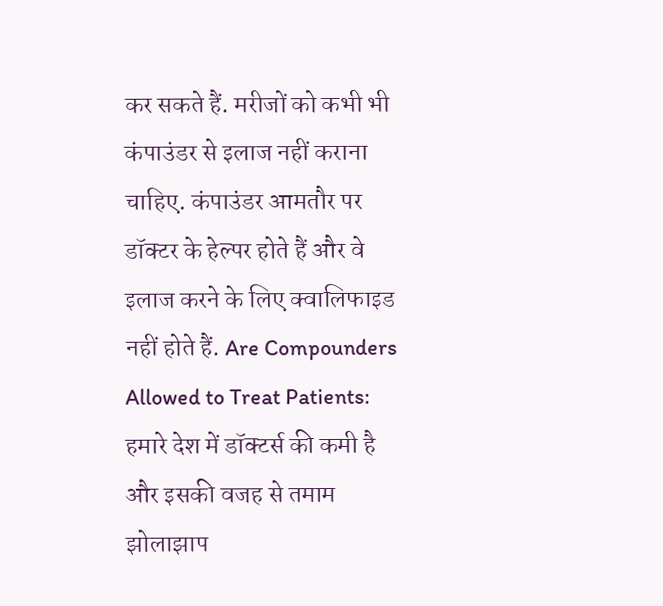कर सकते हैं. मरीजों को कभी भी कंपाउंडर से इलाज नहीं कराना चाहिए. कंपाउंडर आमतौर पर डॉक्टर के हेल्पर होते हैं और वे इलाज करने के लिए क्वालिफाइड नहीं होते हैं. Are Compounders Allowed to Treat Patients: हमारे देश में डॉक्टर्स की कमी है और इसकी वजह से तमाम झोलाझाप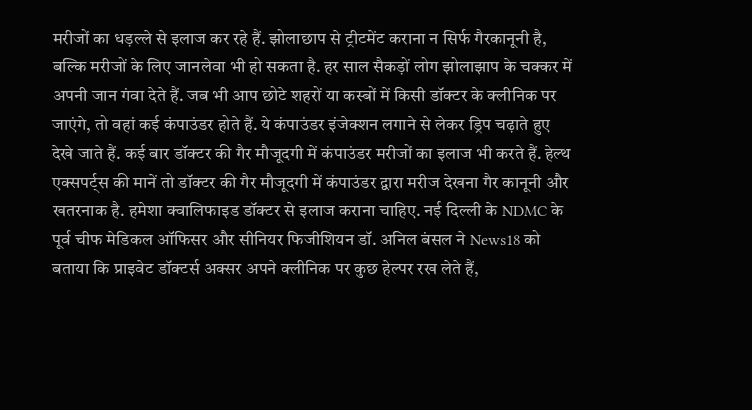मरीजों का धड़ल्ले से इलाज कर रहे हैं. झोलाछाप से ट्रीटमेंट कराना न सिर्फ गैरकानूनी है, बल्कि मरीजों के लिए जानलेवा भी हो सकता है. हर साल सैकड़ों लोग झोलाझाप के चक्कर में अपनी जान गंवा देते हैं. जब भी आप छोटे शहरों या कस्बों में किसी डॉक्टर के क्लीनिक पर जाएंगे, तो वहां कई कंपाउंडर होते हैं. ये कंपाउंडर इंजेक्शन लगाने से लेकर ड्रिप चढ़ाते हुए देखे जाते हैं. कई बार डॉक्टर की गैर मौजूदगी में कंपाउंडर मरीजों का इलाज भी करते हैं. हेल्थ एक्सपर्ट्स की मानें तो डॉक्टर की गैर मौजूदगी में कंपाउंडर द्वारा मरीज देखना गैर कानूनी और खतरनाक है. हमेशा क्वालिफाइड डॉक्टर से इलाज कराना चाहिए. नई दिल्ली के NDMC के पूर्व चीफ मेडिकल ऑफिसर और सीनियर फिजीशियन डॉ. अनिल बंसल ने News18 को बताया कि प्राइवेट डॉक्टर्स अक्सर अपने क्लीनिक पर कुछ हेल्पर रख लेते हैं,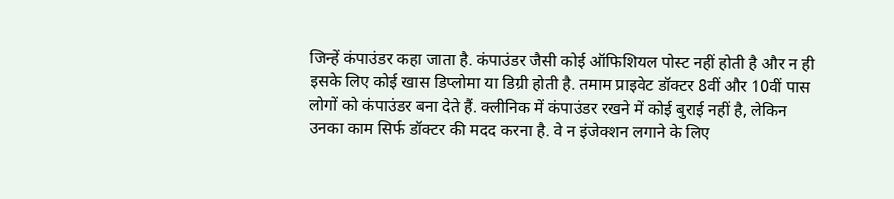जिन्हें कंपाउंडर कहा जाता है. कंपाउंडर जैसी कोई ऑफिशियल पोस्ट नहीं होती है और न ही इसके लिए कोई खास डिप्लोमा या डिग्री होती है. तमाम प्राइवेट डॉक्टर 8वीं और 10वीं पास लोगों को कंपाउंडर बना देते हैं. क्लीनिक में कंपाउंडर रखने में कोई बुराई नहीं है, लेकिन उनका काम सिर्फ डॉक्टर की मदद करना है. वे न इंजेक्शन लगाने के लिए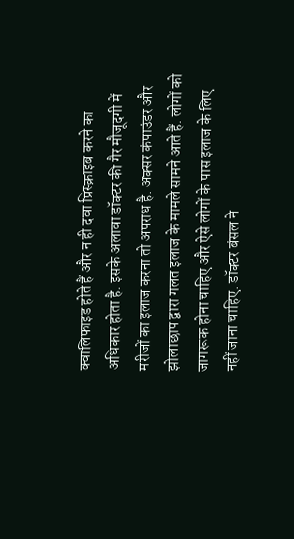क्वालिफाइड होते हैं और न ही दवा प्रिस्क्राइब करने का अधिकार होता है. इसके अलावा डॉक्टर की गैर मौजूदगी में मरीजों का इलाज करना तो अपराध है. अक्सर कंपाउंडर और झोलाछाप द्वारा गलत इलाज के मामले सामने आते हैं. लोगों को जागरूक होना चाहिए और ऐसे लोगों के पास इलाज के लिए नहीं जाना चाहिए. डॉक्टर बंसल ने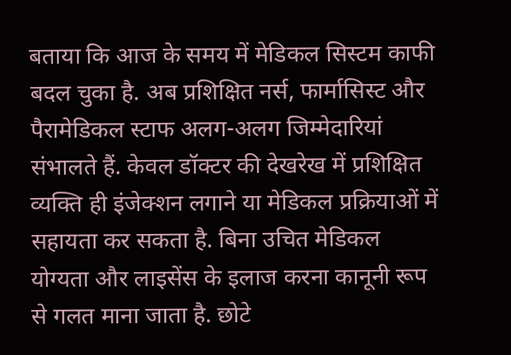बताया कि आज के समय में मेडिकल सिस्टम काफी बदल चुका है. अब प्रशिक्षित नर्स, फार्मासिस्ट और पैरामेडिकल स्टाफ अलग-अलग जिम्मेदारियां संभालते हैं. केवल डॉक्टर की देखरेख में प्रशिक्षित व्यक्ति ही इंजेक्शन लगाने या मेडिकल प्रक्रियाओं में सहायता कर सकता है. बिना उचित मेडिकल योग्यता और लाइसेंस के इलाज करना कानूनी रूप से गलत माना जाता है. छोटे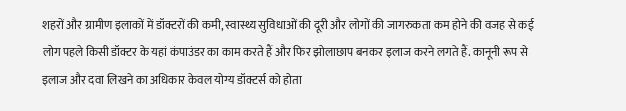शहरों और ग्रामीण इलाकों में डॉक्टरों की कमी, स्वास्थ्य सुविधाओं की दूरी और लोगों की जागरुकता कम होने की वजह से कई लोग पहले किसी डॉक्टर के यहां कंपाउंडर का काम करते हैं और फिर झोलाछाप बनकर इलाज करने लगते हैं. कानूनी रूप से इलाज और दवा लिखने का अधिकार केवल योग्य डॉक्टर्स को होता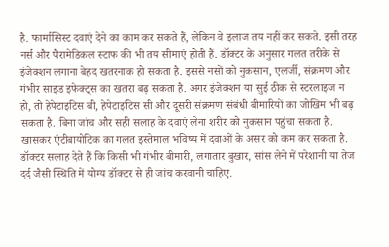है. फार्मासिस्ट दवाएं देने का काम कर सकते हैं, लेकिन वे इलाज तय नहीं कर सकते. इसी तरह नर्स और पैरामेडिकल स्टाफ की भी तय सीमाएं होती हैं. डॉक्टर के अनुसार गलत तरीके से इंजेक्शन लगाना बेहद खतरनाक हो सकता है. इससे नसों को नुकसान, एलर्जी, संक्रमण और गंभीर साइड इफेक्ट्स का खतरा बढ़ सकता है. अगर इंजेक्शन या सुई ठीक से स्टरलाइज न हो, तो हेपेटाइटिस बी, हेपेटाइटिस सी और दूसरी संक्रमण संबंधी बीमारियों का जोखिम भी बढ़ सकता है. बिना जांच और सही सलाह के दवाएं लेना शरीर को नुकसान पहुंचा सकता है. खासकर एंटीबायोटिक का गलत इस्तेमाल भविष्य में दवाओं के असर को कम कर सकता है. डॉक्टर सलाह देते हैं कि किसी भी गंभीर बीमारी, लगातार बुखार, सांस लेने में परेशानी या तेज दर्द जैसी स्थिति में योग्य डॉक्टर से ही जांच करवानी चाहिए.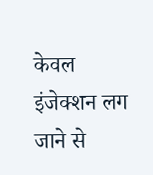केवल इंजेक्शन लग जाने से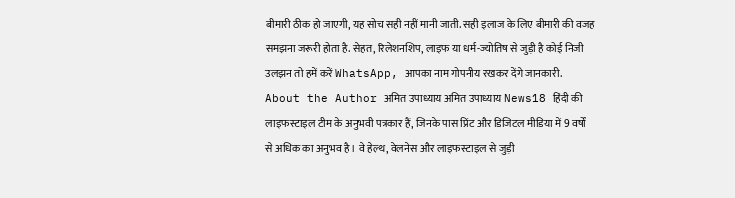बीमारी ठीक हो जाएगी, यह सोच सही नहीं मानी जाती. सही इलाज के लिए बीमारी की वजह समझना जरूरी होता है. सेहत, रिलेशनशिप, लाइफ या धर्म-ज्योतिष से जुड़ी है कोई निजी उलझन तो हमें करें WhatsApp, आपका नाम गोपनीय रखकर देंगे जानकारी. About the Author अमित उपाध्याय अमित उपाध्याय News18 हिंदी की लाइफस्टाइल टीम के अनुभवी पत्रकार हैं, जिनके पास प्रिंट और डिजिटल मीडिया में 9 वर्षों से अधिक का अनुभव है। वे हेल्थ, वेलनेस और लाइफस्टाइल से जुड़ी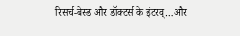रिसर्च-बेस्ड और डॉक्टर्स के इंटरव्…और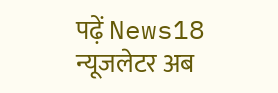पढ़ें News18 न्यूजलेटर अब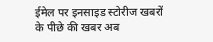ईमेल पर इनसाइड स्‍टोर‍ीज खबरों के पीछे की खबर अब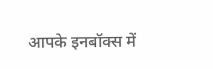आपके इनबॉक्‍स में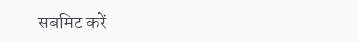सबमिट करें